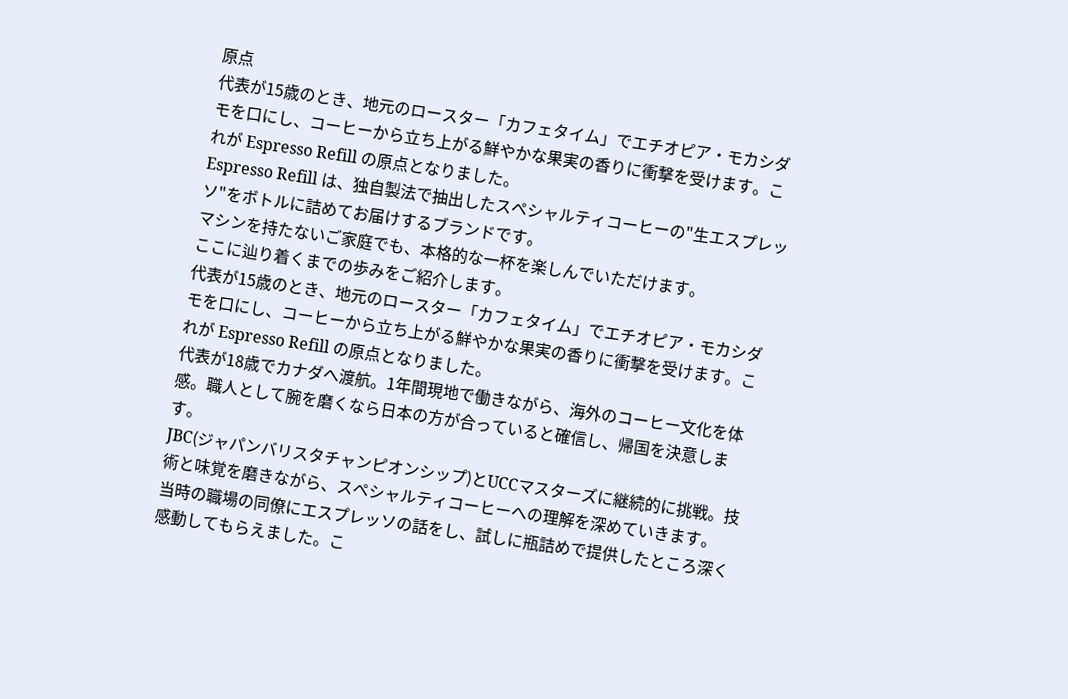原点
代表が15歳のとき、地元のロースター「カフェタイム」でエチオピア・モカシダモを口にし、コーヒーから立ち上がる鮮やかな果実の香りに衝撃を受けます。これが Espresso Refill の原点となりました。
Espresso Refill は、独自製法で抽出したスペシャルティコーヒーの"生エスプレッソ"をボトルに詰めてお届けするブランドです。
マシンを持たないご家庭でも、本格的な一杯を楽しんでいただけます。
ここに辿り着くまでの歩みをご紹介します。
代表が15歳のとき、地元のロースター「カフェタイム」でエチオピア・モカシダモを口にし、コーヒーから立ち上がる鮮やかな果実の香りに衝撃を受けます。これが Espresso Refill の原点となりました。
代表が18歳でカナダへ渡航。1年間現地で働きながら、海外のコーヒー文化を体感。職人として腕を磨くなら日本の方が合っていると確信し、帰国を決意します。
JBC(ジャパンバリスタチャンピオンシップ)とUCCマスターズに継続的に挑戦。技術と味覚を磨きながら、スペシャルティコーヒーへの理解を深めていきます。
当時の職場の同僚にエスプレッソの話をし、試しに瓶詰めで提供したところ深く感動してもらえました。こ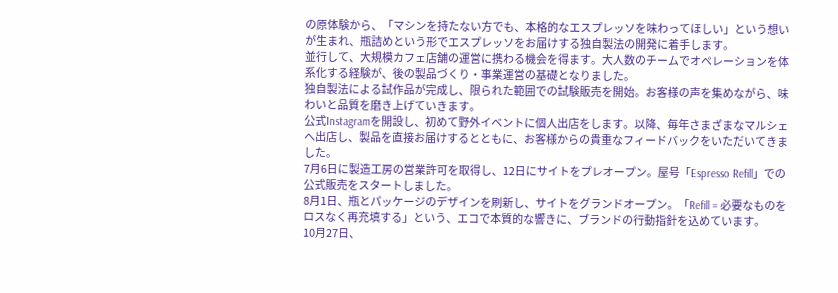の原体験から、「マシンを持たない方でも、本格的なエスプレッソを味わってほしい」という想いが生まれ、瓶詰めという形でエスプレッソをお届けする独自製法の開発に着手します。
並行して、大規模カフェ店舗の運営に携わる機会を得ます。大人数のチームでオペレーションを体系化する経験が、後の製品づくり・事業運営の基礎となりました。
独自製法による試作品が完成し、限られた範囲での試験販売を開始。お客様の声を集めながら、味わいと品質を磨き上げていきます。
公式Instagramを開設し、初めて野外イベントに個人出店をします。以降、毎年さまざまなマルシェへ出店し、製品を直接お届けするとともに、お客様からの貴重なフィードバックをいただいてきました。
7月6日に製造工房の営業許可を取得し、12日にサイトをプレオープン。屋号「Espresso Refill」での公式販売をスタートしました。
8月1日、瓶とパッケージのデザインを刷新し、サイトをグランドオープン。「Refill = 必要なものをロスなく再充填する」という、エコで本質的な響きに、ブランドの行動指針を込めています。
10月27日、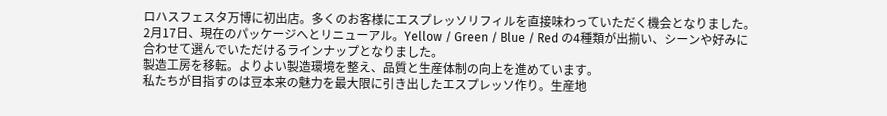ロハスフェスタ万博に初出店。多くのお客様にエスプレッソリフィルを直接味わっていただく機会となりました。
2月17日、現在のパッケージへとリニューアル。Yellow / Green / Blue / Red の4種類が出揃い、シーンや好みに合わせて選んでいただけるラインナップとなりました。
製造工房を移転。よりよい製造環境を整え、品質と生産体制の向上を進めています。
私たちが目指すのは豆本来の魅力を最大限に引き出したエスプレッソ作り。生産地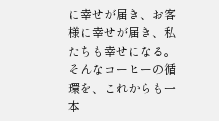に幸せが届き、お客様に幸せが届き、私たちも幸せになる。そんなコーヒーの循環を、これからも一本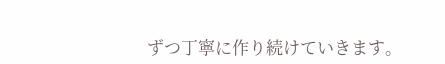ずつ丁寧に作り続けていきます。